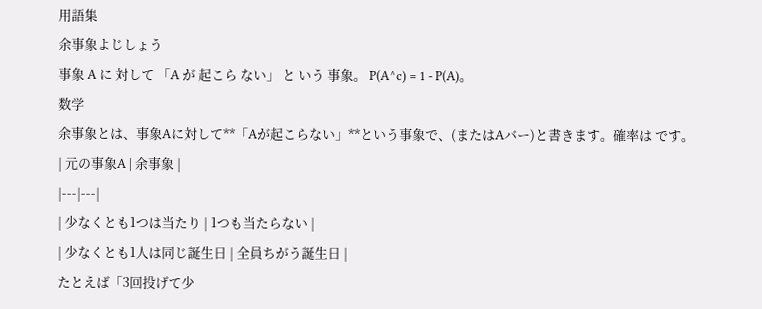用語集
余事象よじしょう
事象 A に 対して 「A が 起こら ない」 と いう 事象。 P(A^c) = 1 - P(A)。
数学
余事象とは、事象Aに対して**「Aが起こらない」**という事象で、(またはAバー)と書きます。確率は です。
| 元の事象A | 余事象 |
|---|---|
| 少なくとも1つは当たり | 1つも当たらない |
| 少なくとも1人は同じ誕生日 | 全員ちがう誕生日 |
たとえば「3回投げて少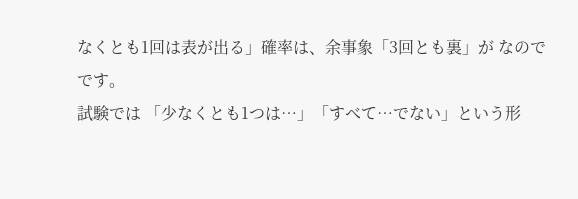なくとも1回は表が出る」確率は、余事象「3回とも裏」が なので です。
試験では 「少なくとも1つは…」「すべて…でない」という形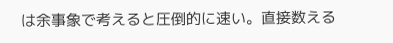は余事象で考えると圧倒的に速い。直接数える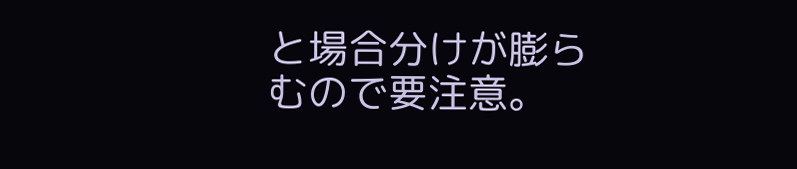と場合分けが膨らむので要注意。